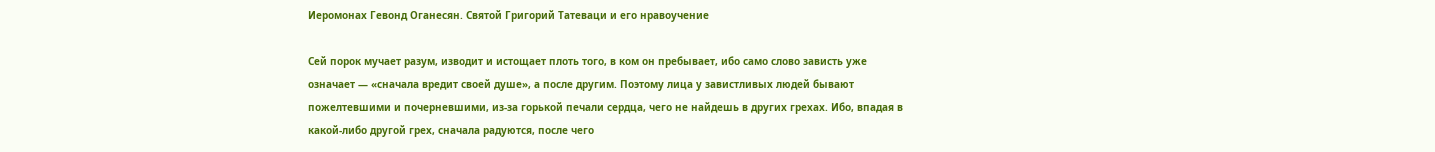Иеромонах Гевонд Оганесян. Святой Григорий Татеваци и его нравоучение

Сей порок мучает разум, изводит и истощает плоть того, в ком он пребывает, ибо само слово зависть уже означает — «сначала вредит своей душе», а после другим. Поэтому лица у завистливых людей бывают пожелтевшими и почерневшими, из-за горькой печали сердца, чего не найдешь в других грехах. Ибо, впадая в какой-либо другой грех, сначала радуются, после чего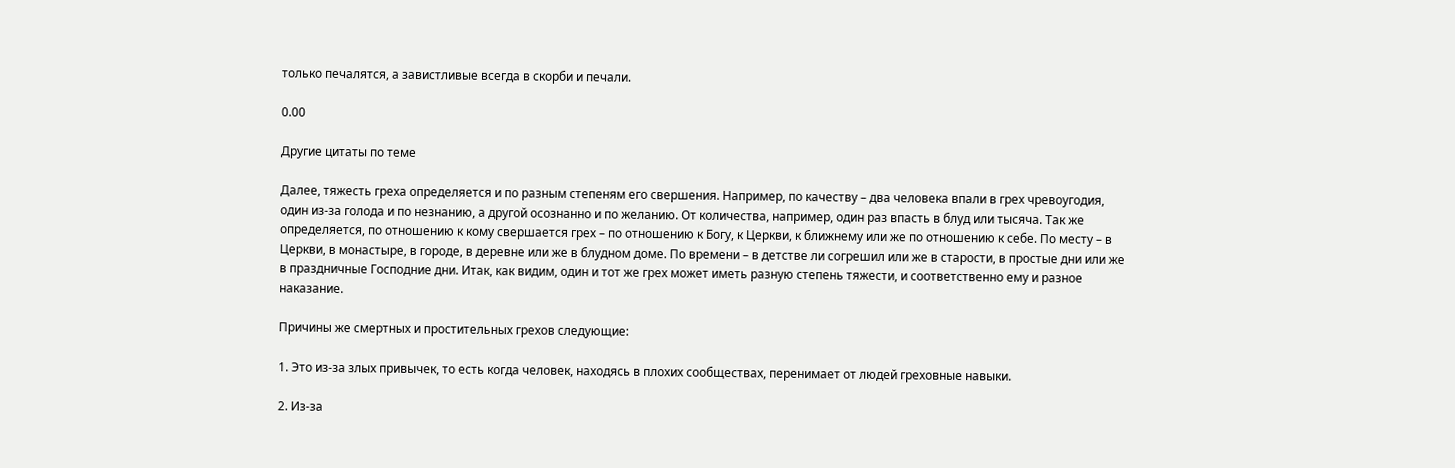только печалятся, а завистливые всегда в скорби и печали.

0.00

Другие цитаты по теме

Далее, тяжесть греха определяется и по разным степеням его свершения. Например, по качеству – два человека впали в грех чревоугодия, один из-за голода и по незнанию, а другой осознанно и по желанию. От количества, например, один раз впасть в блуд или тысяча. Так же определяется, по отношению к кому свершается грех – по отношению к Богу, к Церкви, к ближнему или же по отношению к себе. По месту – в Церкви, в монастыре, в городе, в деревне или же в блудном доме. По времени – в детстве ли согрешил или же в старости, в простые дни или же в праздничные Господние дни. Итак, как видим, один и тот же грех может иметь разную степень тяжести, и соответственно ему и разное наказание.

Причины же смертных и простительных грехов следующие:

1. Это из-за злых привычек, то есть когда человек, находясь в плохих сообществах, перенимает от людей греховные навыки.

2. Из-за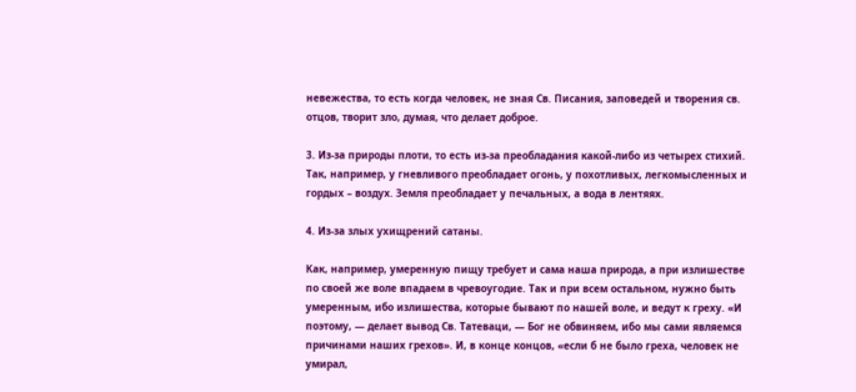невежества, то есть когда человек, не зная Св. Писания, заповедей и творения св. отцов, творит зло, думая, что делает доброе.

3. Из-за природы плоти, то есть из-за преобладания какой-либо из четырех стихий. Так, например, у гневливого преобладает огонь, у похотливых, легкомысленных и гордых – воздух. Земля преобладает у печальных, а вода в лентяях.

4. Из-за злых ухищрений сатаны.

Как, например, умеренную пищу требует и сама наша природа, а при излишестве по своей же воле впадаем в чревоугодие. Так и при всем остальном, нужно быть умеренным, ибо излишества, которые бывают по нашей воле, и ведут к греху. «И поэтому, — делает вывод Св. Татеваци, — Бог не обвиняем, ибо мы сами являемся причинами наших грехов». И, в конце концов, «если б не было греха, человек не умирал,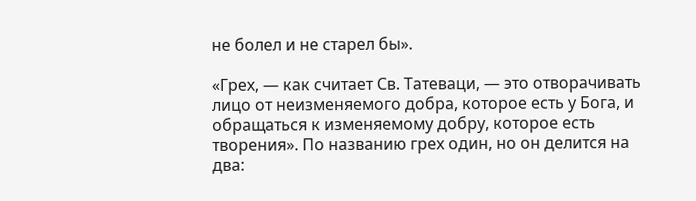не болел и не старел бы».

«Грех, — как считает Св. Татеваци, — это отворачивать лицо от неизменяемого добра, которое есть у Бога, и обращаться к изменяемому добру, которое есть творения». По названию грех один, но он делится на два: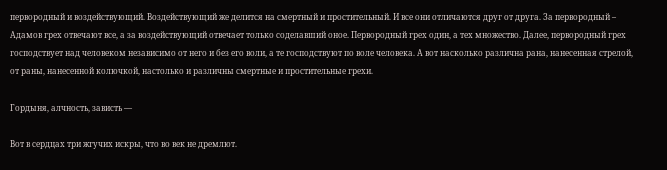первородный и воздействующий. Воздействующий же делится на смертный и простительный. И все они отличаются друг от друга. За первородный – Адамов грех отвечают все, а за воздействующий отвечает только соделавший оное. Первородный грех один, а тех множество. Далее, первородный грех господствует над человеком независимо от него и без его воли, а те господствуют по воле человека. А вот насколько различна рана, нанесенная стрелой, от раны, нанесенной колючкой, настолько и различны смертные и простительные грехи.

Гордыня, алчность, зависть —

Вот в сердцах три жгучих искры, что во век не дремлют.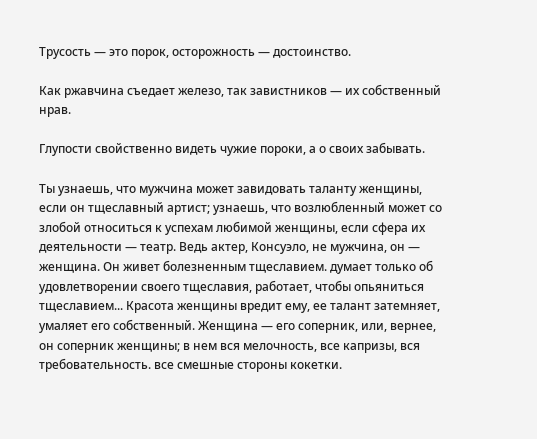Трусость — это порок, осторожность — достоинство.

Как ржавчина съедает железо, так завистников — их собственный нрав.

Глупости свойственно видеть чужие пороки, а о своих забывать.

Ты узнаешь, что мужчина может завидовать таланту женщины, если он тщеславный артист; узнаешь, что возлюбленный может со злобой относиться к успехам любимой женщины, если сфера их деятельности — театр. Ведь актер, Консуэло, не мужчина, он — женщина. Он живет болезненным тщеславием. думает только об удовлетворении своего тщеславия, работает, чтобы опьяниться тщеславием... Красота женщины вредит ему, ее талант затемняет, умаляет его собственный. Женщина — его соперник, или, вернее, он соперник женщины; в нем вся мелочность, все капризы, вся требовательность. все смешные стороны кокетки.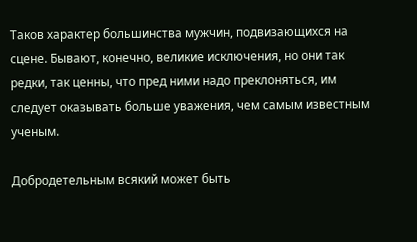Таков характер большинства мужчин, подвизающихся на сцене. Бывают, конечно, великие исключения, но они так редки, так ценны, что пред ними надо преклоняться, им следует оказывать больше уважения, чем самым известным ученым.

Добродетельным всякий может быть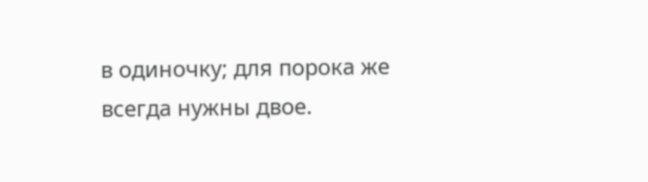в одиночку; для порока же всегда нужны двое.